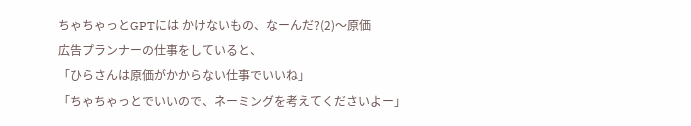ちゃちゃっとGPTには かけないもの、なーんだ?(2)〜原価
広告プランナーの仕事をしていると、
「ひらさんは原価がかからない仕事でいいね」
「ちゃちゃっとでいいので、ネーミングを考えてくださいよー」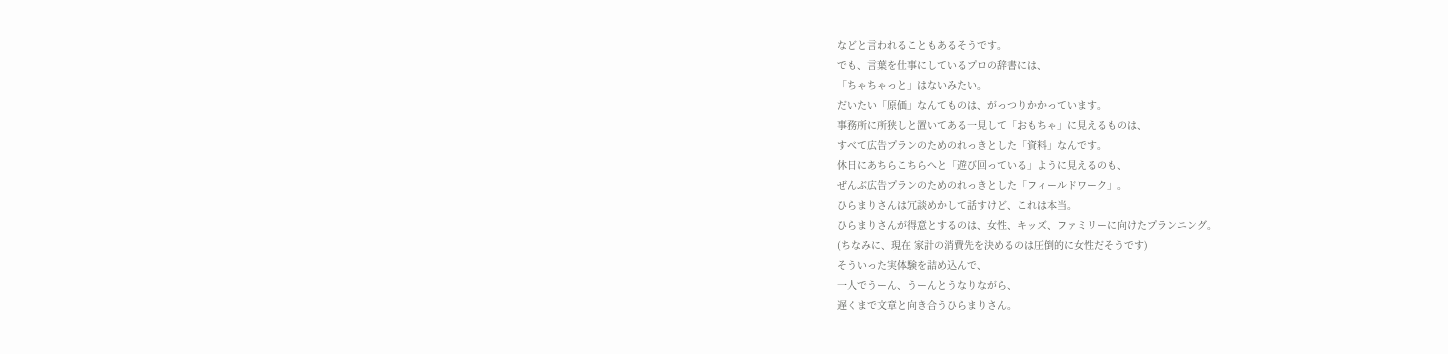などと言われることもあるそうです。
でも、言葉を仕事にしているプロの辞書には、
「ちゃちゃっと」はないみたい。
だいたい「原価」なんてものは、がっつりかかっています。
事務所に所狭しと置いてある一見して「おもちゃ」に見えるものは、
すべて広告プランのためのれっきとした「資料」なんです。
休日にあちらこちらへと「遊び回っている」ように見えるのも、
ぜんぶ広告プランのためのれっきとした「フィールドワーク」。
ひらまりさんは冗談めかして話すけど、これは本当。
ひらまりさんが得意とするのは、女性、キッズ、ファミリーに向けたプランニング。
(ちなみに、現在 家計の消費先を決めるのは圧倒的に女性だそうです)
そういった実体験を詰め込んで、
一人でうーん、うーんとうなりながら、
遅くまで文章と向き合うひらまりさん。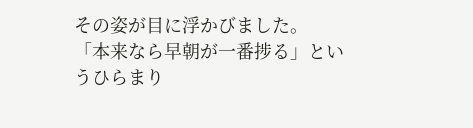その姿が目に浮かびました。
「本来なら早朝が一番捗る」というひらまり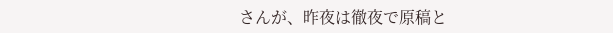さんが、昨夜は徹夜で原稿と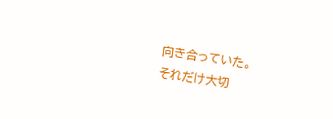向き合っていた。
それだけ大切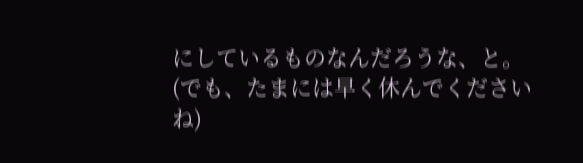にしているものなんだろうな、と。
(でも、たまには早く休んでくださいね)